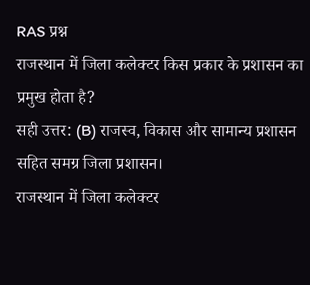RAS प्रश्न
राजस्थान में जिला कलेक्टर किस प्रकार के प्रशासन का प्रमुख होता है?
सही उत्तर: (B) राजस्व, विकास और सामान्य प्रशासन सहित समग्र जिला प्रशासन।
राजस्थान में जिला कलेक्टर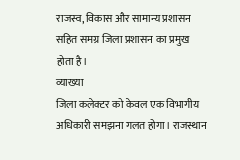राजस्व, विकास और सामान्य प्रशासन सहित समग्र जिला प्रशासन का प्रमुख होता है।
व्याख्या
जिला कलेक्टर को केवल एक विभागीय अधिकारी समझना गलत होगा। राजस्थान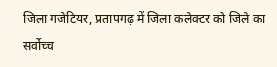जिला गजेटियर, प्रतापगढ़ में जिला कलेक्टर को जिले का सर्वोच्च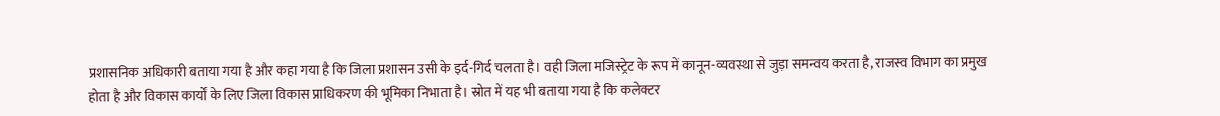प्रशासनिक अधिकारी बताया गया है और कहा गया है कि जिला प्रशासन उसी के इर्द-गिर्द चलता है। वही जिला मजिस्ट्रेट के रूप में कानून-व्यवस्था से जुड़ा समन्वय करता है, राजस्व विभाग का प्रमुख होता है और विकास कार्यों के लिए जिला विकास प्राधिकरण की भूमिका निभाता है। स्रोत में यह भी बताया गया है कि कलेक्टर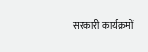सरकारी कार्यक्रमों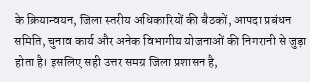के क्रियान्वयन, जिला स्तरीय अधिकारियों की बैठकों, आपदा प्रबंधन समिति, चुनाव कार्य और अनेक विभागीय योजनाओं की निगरानी से जुड़ा होता है। इसलिए सही उत्तर समग्र जिला प्रशासन है,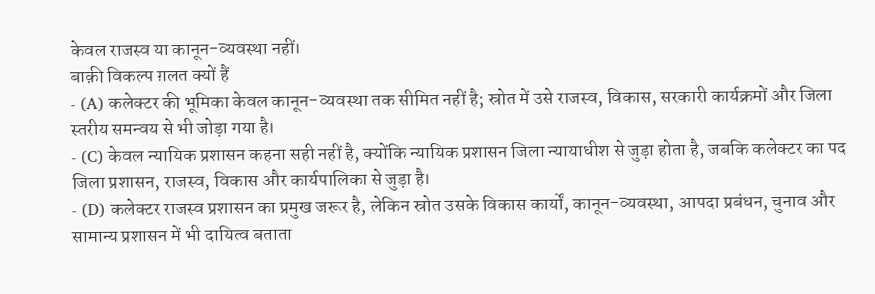केवल राजस्व या कानून-व्यवस्था नहीं।
बाक़ी विकल्प ग़लत क्यों हैं
- (A) कलेक्टर की भूमिका केवल कानून-व्यवस्था तक सीमित नहीं है; स्रोत में उसे राजस्व, विकास, सरकारी कार्यक्रमों और जिला स्तरीय समन्वय से भी जोड़ा गया है।
- (C) केवल न्यायिक प्रशासन कहना सही नहीं है, क्योंकि न्यायिक प्रशासन जिला न्यायाधीश से जुड़ा होता है, जबकि कलेक्टर का पद जिला प्रशासन, राजस्व, विकास और कार्यपालिका से जुड़ा है।
- (D) कलेक्टर राजस्व प्रशासन का प्रमुख जरूर है, लेकिन स्रोत उसके विकास कार्यों, कानून-व्यवस्था, आपदा प्रबंधन, चुनाव और सामान्य प्रशासन में भी दायित्व बताता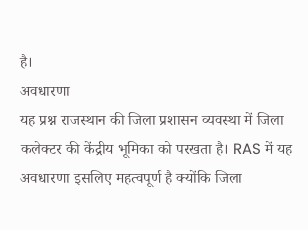है।
अवधारणा
यह प्रश्न राजस्थान की जिला प्रशासन व्यवस्था में जिला कलेक्टर की केंद्रीय भूमिका को परखता है। RAS में यह अवधारणा इसलिए महत्वपूर्ण है क्योंकि जिला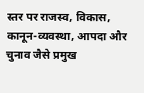स्तर पर राजस्व, विकास, कानून-व्यवस्था, आपदा और चुनाव जैसे प्रमुख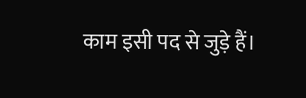काम इसी पद से जुड़े हैं।